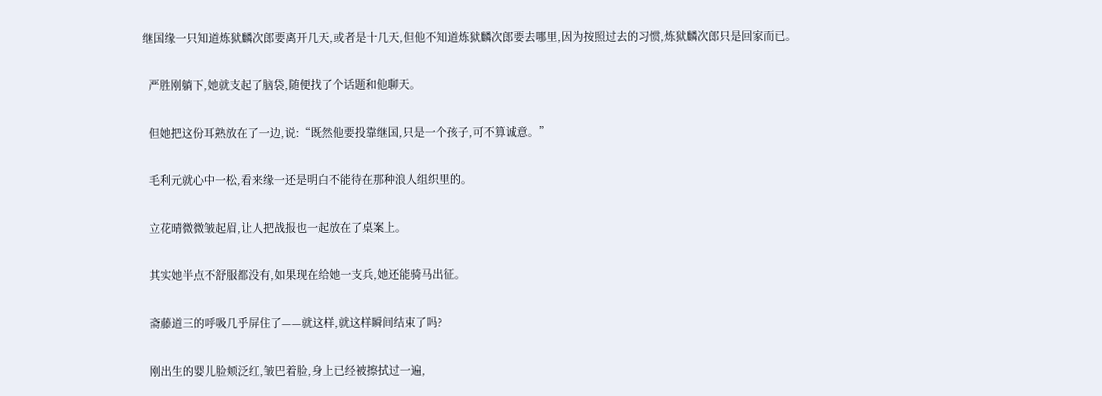继国缘一只知道炼狱麟次郎要离开几天,或者是十几天,但他不知道炼狱麟次郎要去哪里,因为按照过去的习惯,炼狱麟次郎只是回家而已。

  严胜刚躺下,她就支起了脑袋,随便找了个话题和他聊天。

  但她把这份耳熟放在了一边,说:“既然他要投靠继国,只是一个孩子,可不算诚意。”

  毛利元就心中一松,看来缘一还是明白不能待在那种浪人组织里的。

  立花晴微微皱起眉,让人把战报也一起放在了桌案上。

  其实她半点不舒服都没有,如果现在给她一支兵,她还能骑马出征。

  斋藤道三的呼吸几乎屏住了——就这样,就这样瞬间结束了吗?

  刚出生的婴儿脸颊泛红,皱巴着脸,身上已经被擦拭过一遍,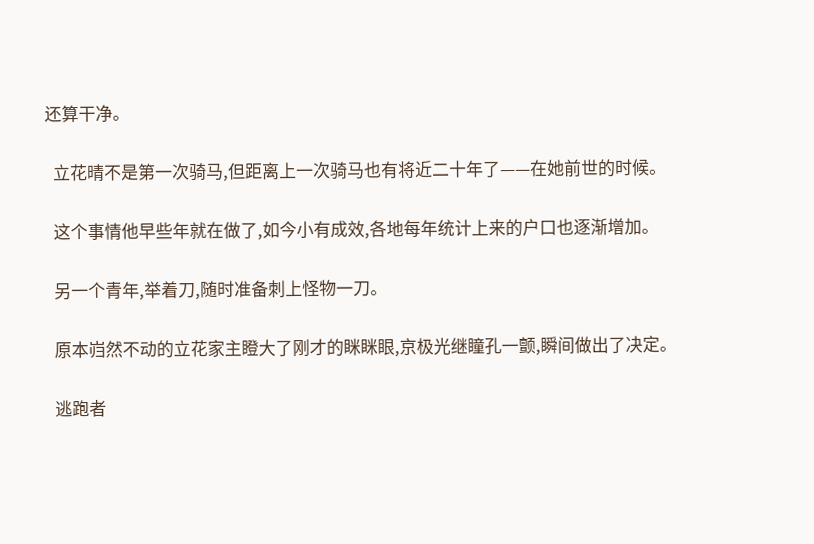还算干净。

  立花晴不是第一次骑马,但距离上一次骑马也有将近二十年了——在她前世的时候。

  这个事情他早些年就在做了,如今小有成效,各地每年统计上来的户口也逐渐增加。

  另一个青年,举着刀,随时准备刺上怪物一刀。

  原本岿然不动的立花家主瞪大了刚才的眯眯眼,京极光继瞳孔一颤,瞬间做出了决定。

  逃跑者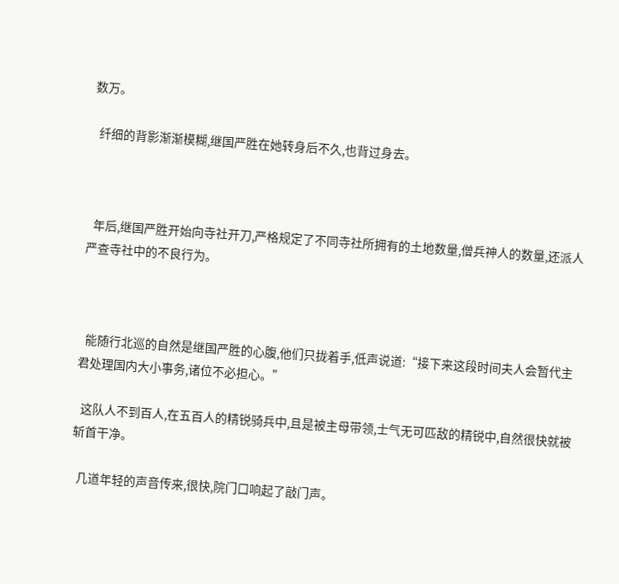数万。

  纤细的背影渐渐模糊,继国严胜在她转身后不久,也背过身去。



  年后,继国严胜开始向寺社开刀,严格规定了不同寺社所拥有的土地数量,僧兵神人的数量,还派人严查寺社中的不良行为。



  能随行北巡的自然是继国严胜的心腹,他们只拢着手,低声说道:“接下来这段时间夫人会暂代主君处理国内大小事务,诸位不必担心。”

  这队人不到百人,在五百人的精锐骑兵中,且是被主母带领,士气无可匹敌的精锐中,自然很快就被斩首干净。

  几道年轻的声音传来,很快,院门口响起了敲门声。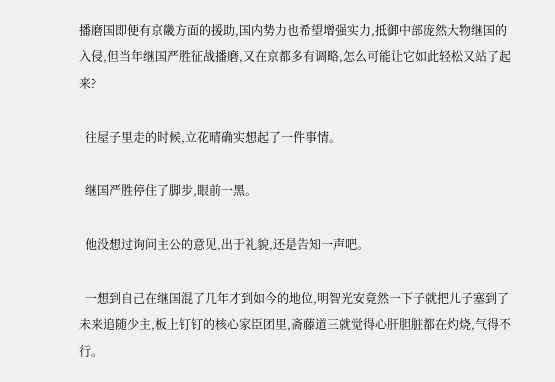播磨国即便有京畿方面的援助,国内势力也希望增强实力,抵御中部庞然大物继国的入侵,但当年继国严胜征战播磨,又在京都多有调略,怎么可能让它如此轻松又站了起来?

  往屋子里走的时候,立花晴确实想起了一件事情。

  继国严胜停住了脚步,眼前一黑。

  他没想过询问主公的意见,出于礼貌,还是告知一声吧。

  一想到自己在继国混了几年才到如今的地位,明智光安竟然一下子就把儿子塞到了未来追随少主,板上钉钉的核心家臣团里,斋藤道三就觉得心肝胆脏都在灼烧,气得不行。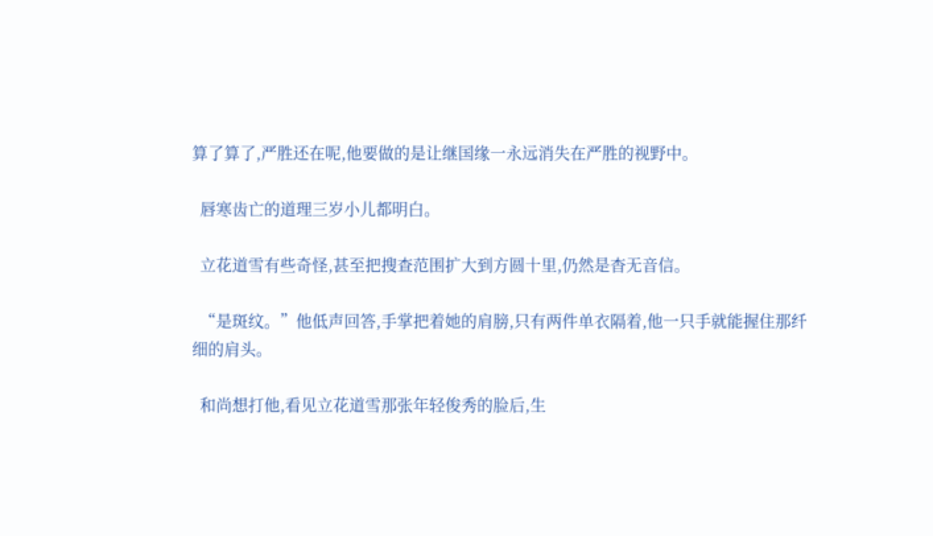算了算了,严胜还在呢,他要做的是让继国缘一永远消失在严胜的视野中。

  唇寒齿亡的道理三岁小儿都明白。

  立花道雪有些奇怪,甚至把搜查范围扩大到方圆十里,仍然是杳无音信。

  “是斑纹。”他低声回答,手掌把着她的肩膀,只有两件单衣隔着,他一只手就能握住那纤细的肩头。

  和尚想打他,看见立花道雪那张年轻俊秀的脸后,生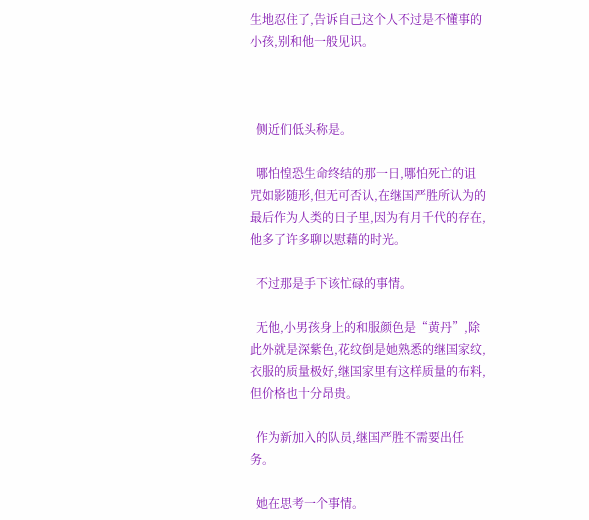生地忍住了,告诉自己这个人不过是不懂事的小孩,别和他一般见识。



  侧近们低头称是。

  哪怕惶恐生命终结的那一日,哪怕死亡的诅咒如影随形,但无可否认,在继国严胜所认为的最后作为人类的日子里,因为有月千代的存在,他多了许多聊以慰藉的时光。

  不过那是手下该忙碌的事情。

  无他,小男孩身上的和服颜色是“黄丹”,除此外就是深紫色,花纹倒是她熟悉的继国家纹,衣服的质量极好,继国家里有这样质量的布料,但价格也十分昂贵。

  作为新加入的队员,继国严胜不需要出任务。

  她在思考一个事情。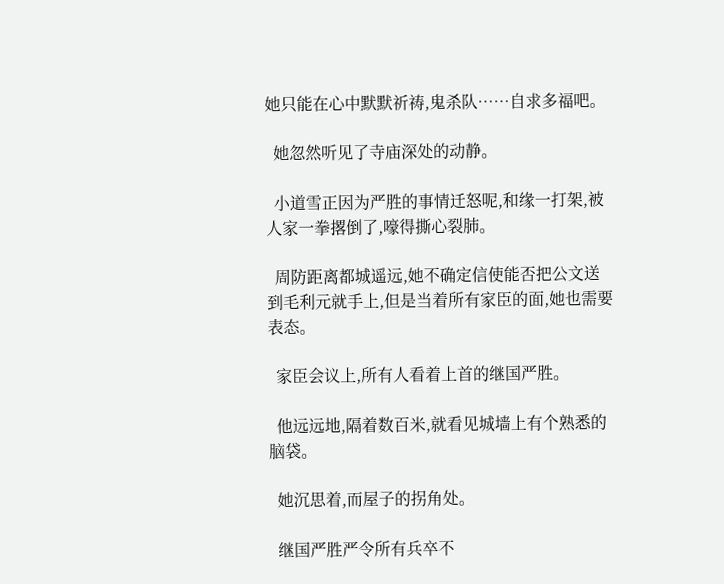她只能在心中默默祈祷,鬼杀队……自求多福吧。

  她忽然听见了寺庙深处的动静。

  小道雪正因为严胜的事情迁怒呢,和缘一打架,被人家一拳撂倒了,嚎得撕心裂肺。

  周防距离都城遥远,她不确定信使能否把公文送到毛利元就手上,但是当着所有家臣的面,她也需要表态。

  家臣会议上,所有人看着上首的继国严胜。

  他远远地,隔着数百米,就看见城墙上有个熟悉的脑袋。

  她沉思着,而屋子的拐角处。

  继国严胜严令所有兵卒不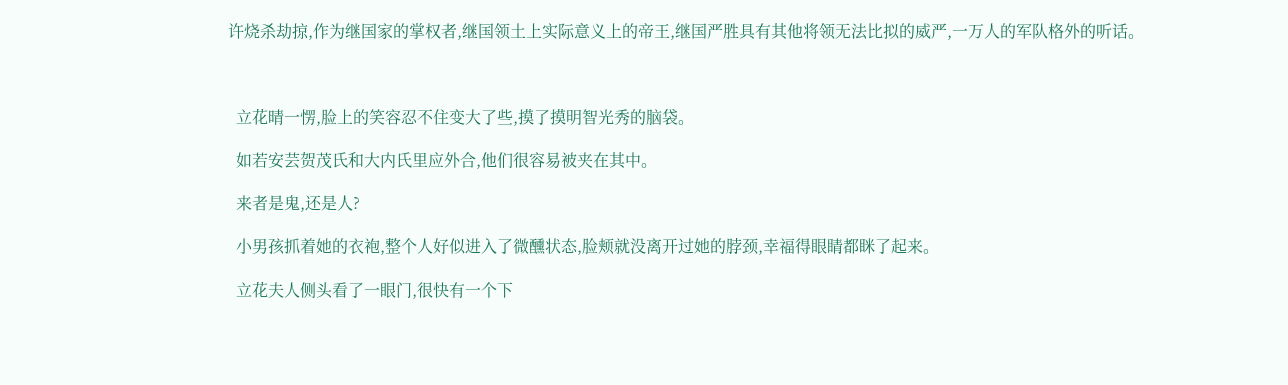许烧杀劫掠,作为继国家的掌权者,继国领土上实际意义上的帝王,继国严胜具有其他将领无法比拟的威严,一万人的军队格外的听话。



  立花晴一愣,脸上的笑容忍不住变大了些,摸了摸明智光秀的脑袋。

  如若安芸贺茂氏和大内氏里应外合,他们很容易被夹在其中。

  来者是鬼,还是人?

  小男孩抓着她的衣袍,整个人好似进入了微醺状态,脸颊就没离开过她的脖颈,幸福得眼睛都眯了起来。

  立花夫人侧头看了一眼门,很快有一个下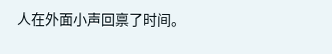人在外面小声回禀了时间。